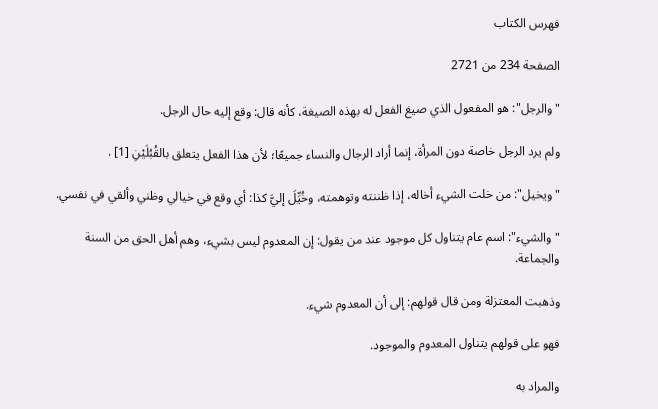فهرس الكتاب

الصفحة 234 من 2721

"والرجل": هو المفعول الذي صيغ الفعل له بهذه الصيغة، كأنه قال: وقع إليه حال الرجل.

ولم يرد الرجل خاصة دون المرأة، إنما أراد الرجال والنساء جميعًا؛ لأن هذا الفعل يتعلق بالقُبُلَيْنِ [1] .

"ويخيل": من خلت الشيء أخاله، إذا ظننته وتوهمته، وخُيِّلَ إليَّ كذا: أي وقع في خيالي وظني وألقي في نفسي.

"والشيء": اسم عام يتناول كل موجود عند من يقول: إن المعدوم ليس بشيء، وهم أهل الحق من السنة والجماعة.

وذهبت المعتزلة ومن قال قولهم: إلى أن المعدوم شيء.

فهو على قولهم يتناول المعدوم والموجود.

والمراد به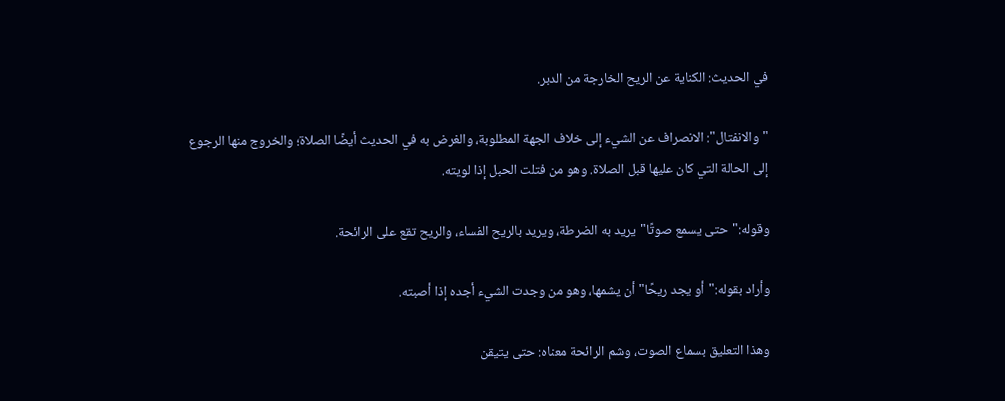في الحديث: الكناية عن الريح الخارجة من الدبر.

"والانفتال": الانصراف عن الشيء إلى خلاف الجهة المطلوبة، والغرض به في الحديث أيضًا الصلاة؛ والخروج منها الرجوع إلى الحالة التي كان عليها قبل الصلاة. وهو من فتلت الحبل إذا لويته.

وقوله:"حتى يسمع صوتًا"يريد به الضرطة، ويريد بالريح الفساء، والريح تقع على الرائحة.

وأراد بقوله:"أو يجد ريحًا"أن يشمها، وهو من وجدت الشيء أجده إذا أصبته.

وهذا التعليق بسماع الصوت، وشم الرائحة معناه: حتى يتيقن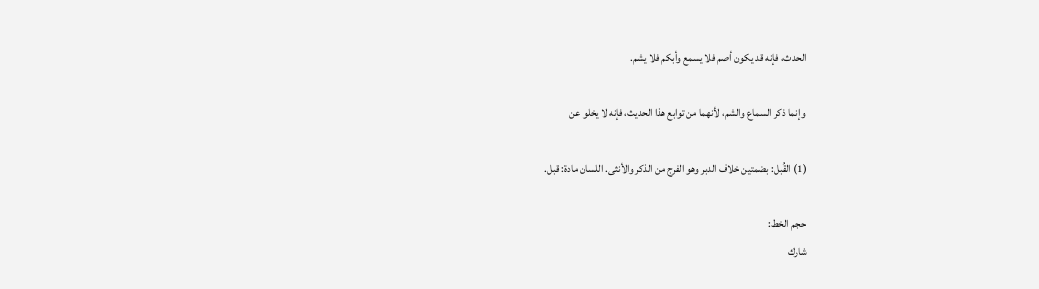الحدث، فإنه قد يكون أصم فلا يسمع وأبكم فلا يشم.

وإنما ذكر السماع والشم، لأنهما من توابع هذا الحديث، فإنه لا يخلو عن

(1) القُبل: بضمتين خلاف الدبر وهو الفرج من الذكر والأنثى. اللسان مادة: قبل.

حجم الخط:
شارك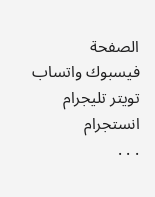الصفحة
فيسبوك واتساب تويتر تليجرام انستجرام
. . .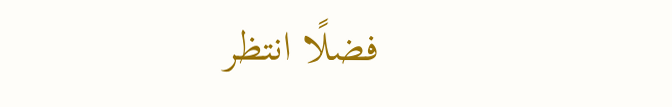فضلًا انتظر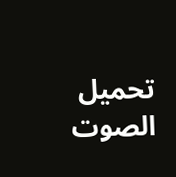تحميل الصوت